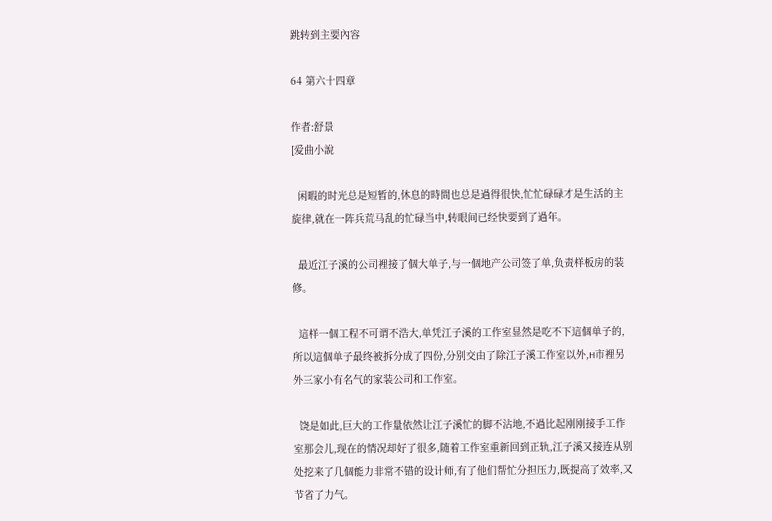跳转到主要內容

64 第六十四章

作者:舒景
[爱曲小說

  闲暇的时光总是短暂的,休息的時間也总是過得很快,忙忙碌碌才是生活的主旋律,就在一阵兵荒马乱的忙碌当中,转眼间已经快要到了過年。

  最近江子溪的公司裡接了個大单子,与一個地产公司签了单,负责样板房的装修。

  這样一個工程不可谓不浩大,单凭江子溪的工作室显然是吃不下這個单子的,所以這個单子最终被拆分成了四份,分别交由了除江子溪工作室以外,H市裡另外三家小有名气的家装公司和工作室。

  饶是如此,巨大的工作量依然让江子溪忙的脚不沾地,不過比起刚刚接手工作室那会儿,现在的情况却好了很多,随着工作室重新回到正轨,江子溪又接连从别处挖来了几個能力非常不错的设计师,有了他们帮忙分担压力,既提高了效率,又节省了力气。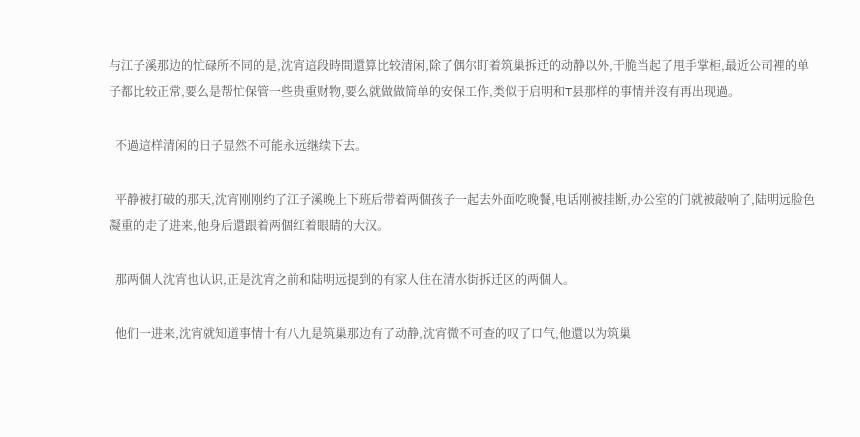与江子溪那边的忙碌所不同的是,沈宵這段時間還算比较清闲,除了偶尔盯着筑巢拆迁的动静以外,干脆当起了甩手掌柜,最近公司裡的单子都比较正常,要么是帮忙保管一些贵重财物,要么就做做简单的安保工作,类似于启明和T县那样的事情并沒有再出现過。

  不過這样清闲的日子显然不可能永远继续下去。

  平静被打破的那天,沈宵刚刚约了江子溪晚上下班后带着两個孩子一起去外面吃晚餐,电话刚被挂断,办公室的门就被敲响了,陆明远脸色凝重的走了进来,他身后還跟着两個红着眼睛的大汉。

  那两個人沈宵也认识,正是沈宵之前和陆明远提到的有家人住在清水街拆迁区的两個人。

  他们一进来,沈宵就知道事情十有八九是筑巢那边有了动静,沈宵微不可查的叹了口气,他還以为筑巢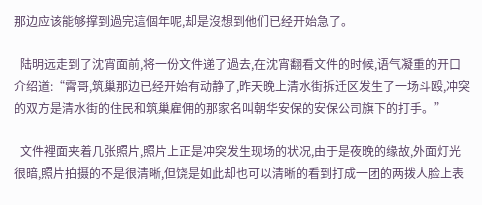那边应该能够撑到過完這個年呢,却是沒想到他们已经开始急了。

  陆明远走到了沈宵面前,将一份文件递了過去,在沈宵翻看文件的时候,语气凝重的开口介绍道:“霄哥,筑巢那边已经开始有动静了,昨天晚上清水街拆迁区发生了一场斗殴,冲突的双方是清水街的住民和筑巢雇佣的那家名叫朝华安保的安保公司旗下的打手。”

  文件裡面夹着几张照片,照片上正是冲突发生现场的状况,由于是夜晚的缘故,外面灯光很暗,照片拍摄的不是很清晰,但饶是如此却也可以清晰的看到打成一团的两拨人脸上表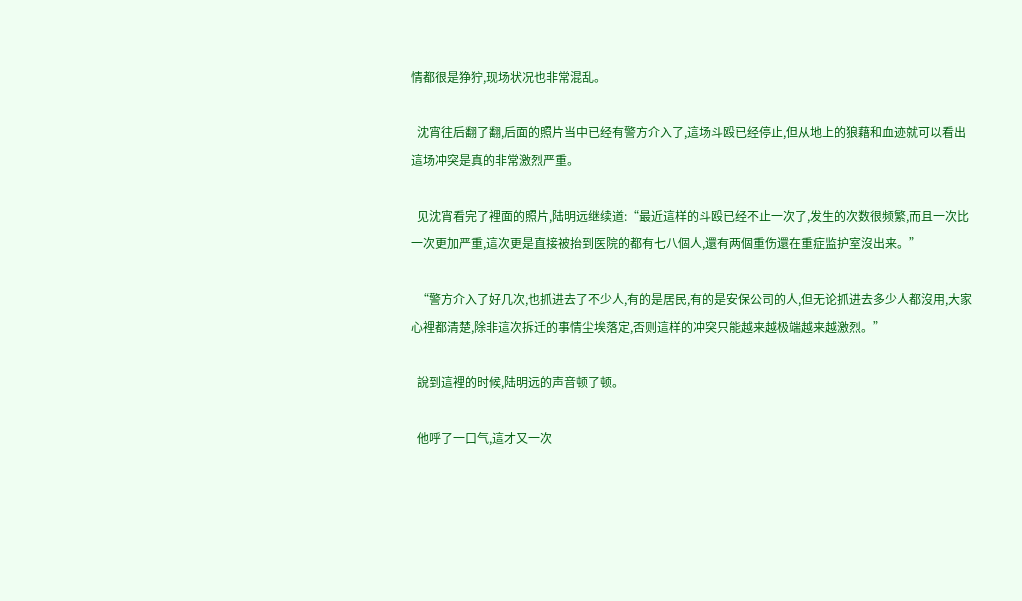情都很是狰狞,现场状况也非常混乱。

  沈宵往后翻了翻,后面的照片当中已经有警方介入了,這场斗殴已经停止,但从地上的狼藉和血迹就可以看出這场冲突是真的非常激烈严重。

  见沈宵看完了裡面的照片,陆明远继续道:“最近這样的斗殴已经不止一次了,发生的次数很频繁,而且一次比一次更加严重,這次更是直接被抬到医院的都有七八個人,還有两個重伤還在重症监护室沒出来。”

  “警方介入了好几次,也抓进去了不少人,有的是居民,有的是安保公司的人,但无论抓进去多少人都沒用,大家心裡都清楚,除非這次拆迁的事情尘埃落定,否则這样的冲突只能越来越极端越来越激烈。”

  說到這裡的时候,陆明远的声音顿了顿。

  他呼了一口气,這才又一次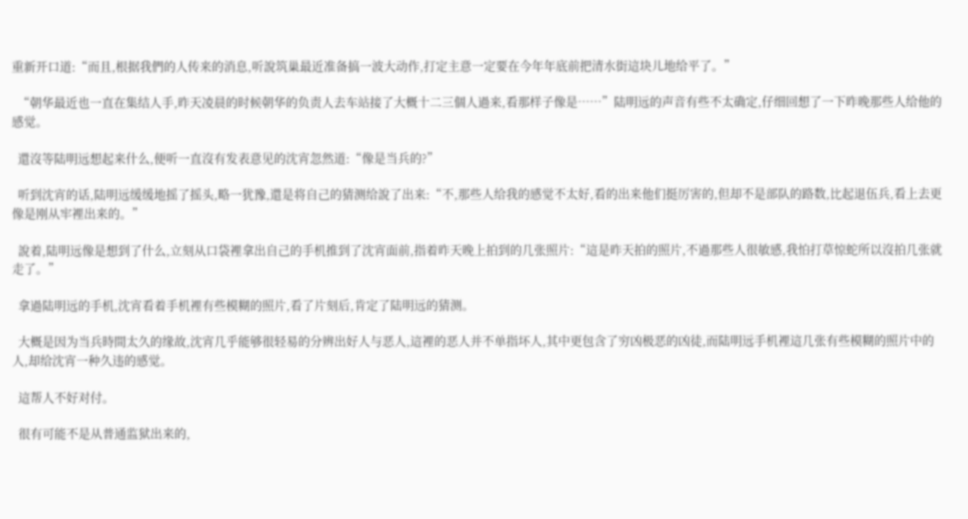重新开口道:“而且,根据我們的人传来的消息,听說筑巢最近准备搞一波大动作,打定主意一定要在今年年底前把清水街這块儿地给平了。”

  “朝华最近也一直在集结人手,昨天凌晨的时候朝华的负责人去车站接了大概十二三個人過来,看那样子像是……”陆明远的声音有些不太确定,仔细回想了一下昨晚那些人给他的感觉。

  還沒等陆明远想起来什么,便听一直沒有发表意见的沈宵忽然道:“像是当兵的?”

  听到沈宵的话,陆明远缓缓地摇了摇头,略一犹豫,還是将自己的猜测给說了出来:“不,那些人给我的感觉不太好,看的出来他们挺厉害的,但却不是部队的路数,比起退伍兵,看上去更像是刚从牢裡出来的。”

  說着,陆明远像是想到了什么,立刻从口袋裡拿出自己的手机推到了沈宵面前,指着昨天晚上拍到的几张照片:“這是昨天拍的照片,不過那些人很敏感,我怕打草惊蛇所以沒拍几张就走了。”

  拿過陆明远的手机,沈宵看着手机裡有些模糊的照片,看了片刻后,肯定了陆明远的猜测。

  大概是因为当兵時間太久的缘故,沈宵几乎能够很轻易的分辨出好人与恶人,這裡的恶人并不单指坏人,其中更包含了穷凶极恶的凶徒,而陆明远手机裡這几张有些模糊的照片中的人,却给沈宵一种久违的感觉。

  這帮人不好对付。

  很有可能不是从普通监狱出来的,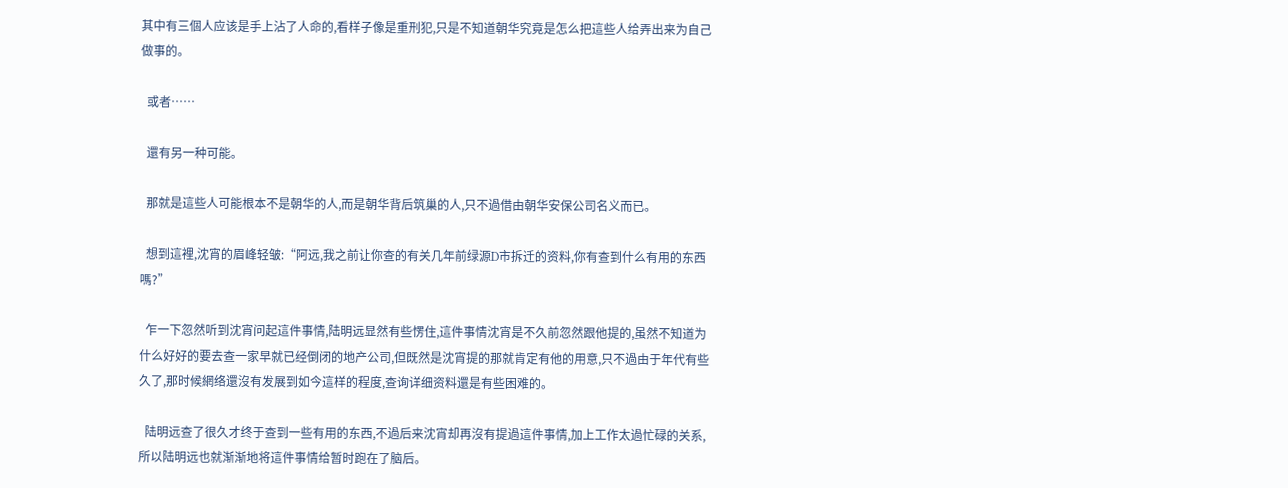其中有三個人应该是手上沾了人命的,看样子像是重刑犯,只是不知道朝华究竟是怎么把這些人给弄出来为自己做事的。

  或者……

  還有另一种可能。

  那就是這些人可能根本不是朝华的人,而是朝华背后筑巢的人,只不過借由朝华安保公司名义而已。

  想到這裡,沈宵的眉峰轻皱:“阿远,我之前让你查的有关几年前绿源D市拆迁的资料,你有查到什么有用的东西嗎?”

  乍一下忽然听到沈宵问起這件事情,陆明远显然有些愣住,這件事情沈宵是不久前忽然跟他提的,虽然不知道为什么好好的要去查一家早就已经倒闭的地产公司,但既然是沈宵提的那就肯定有他的用意,只不過由于年代有些久了,那时候網络還沒有发展到如今這样的程度,查询详细资料還是有些困难的。

  陆明远查了很久才终于查到一些有用的东西,不過后来沈宵却再沒有提過這件事情,加上工作太過忙碌的关系,所以陆明远也就渐渐地将這件事情给暂时跑在了脑后。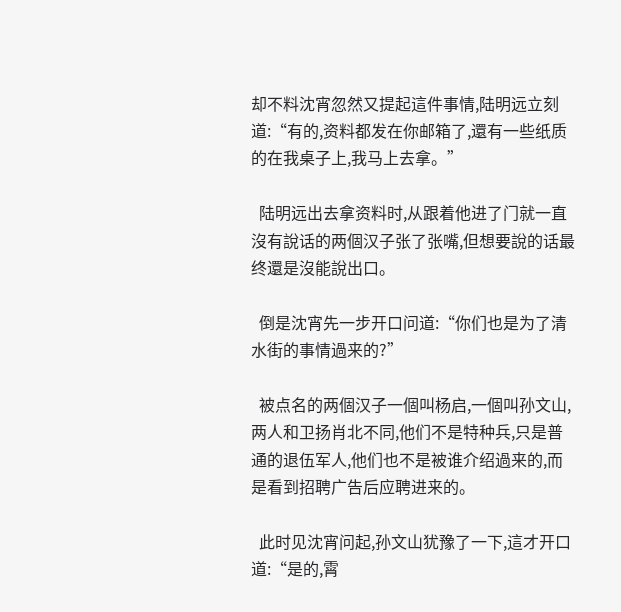却不料沈宵忽然又提起這件事情,陆明远立刻道:“有的,资料都发在你邮箱了,還有一些纸质的在我桌子上,我马上去拿。”

  陆明远出去拿资料时,从跟着他进了门就一直沒有說话的两個汉子张了张嘴,但想要說的话最终還是沒能說出口。

  倒是沈宵先一步开口问道:“你们也是为了清水街的事情過来的?”

  被点名的两個汉子一個叫杨启,一個叫孙文山,两人和卫扬肖北不同,他们不是特种兵,只是普通的退伍军人,他们也不是被谁介绍過来的,而是看到招聘广告后应聘进来的。

  此时见沈宵问起,孙文山犹豫了一下,這才开口道:“是的,霄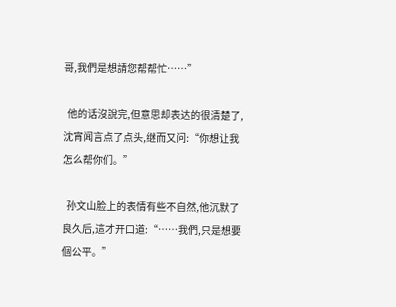哥,我們是想請您帮帮忙……”

  他的话沒說完,但意思却表达的很清楚了,沈宵闻言点了点头,继而又问:“你想让我怎么帮你们。”

  孙文山脸上的表情有些不自然,他沉默了良久后,這才开口道:“……我們,只是想要個公平。”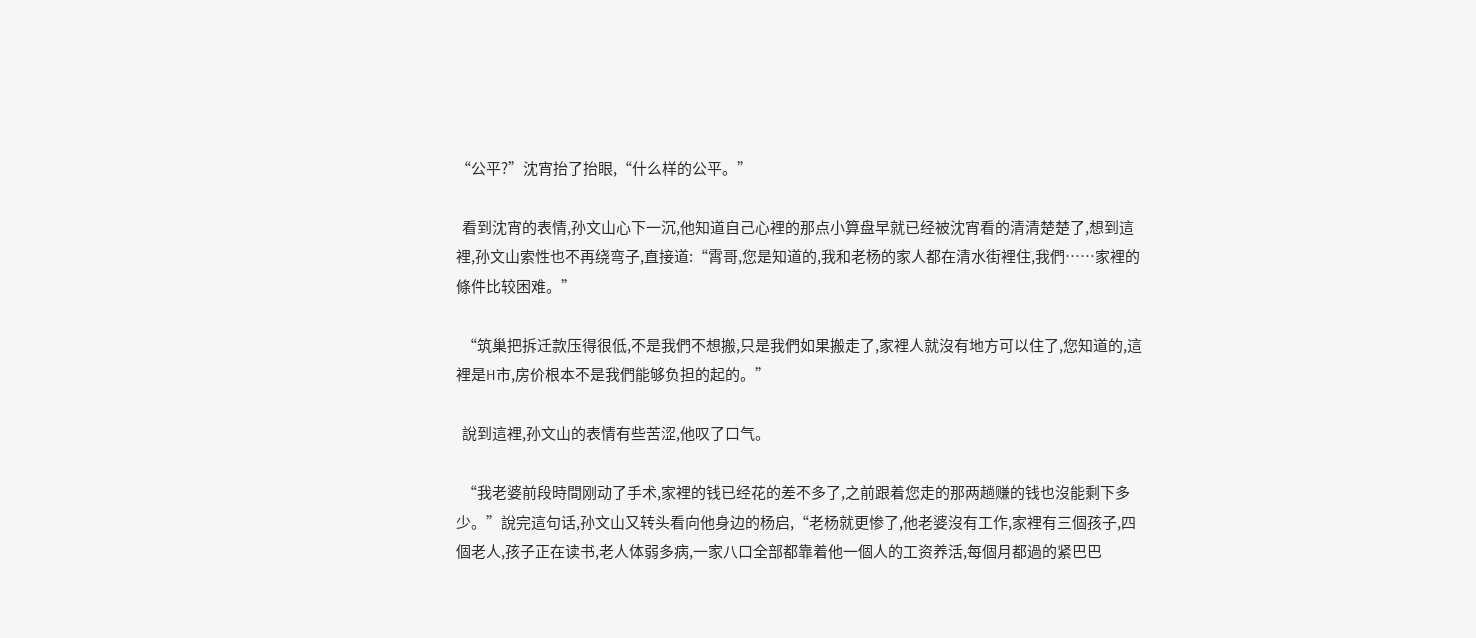“公平?”沈宵抬了抬眼,“什么样的公平。”

  看到沈宵的表情,孙文山心下一沉,他知道自己心裡的那点小算盘早就已经被沈宵看的清清楚楚了,想到這裡,孙文山索性也不再绕弯子,直接道:“霄哥,您是知道的,我和老杨的家人都在清水街裡住,我們……家裡的條件比较困难。”

  “筑巢把拆迁款压得很低,不是我們不想搬,只是我們如果搬走了,家裡人就沒有地方可以住了,您知道的,這裡是H市,房价根本不是我們能够负担的起的。”

  說到這裡,孙文山的表情有些苦涩,他叹了口气。

  “我老婆前段時間刚动了手术,家裡的钱已经花的差不多了,之前跟着您走的那两趟赚的钱也沒能剩下多少。”說完這句话,孙文山又转头看向他身边的杨启,“老杨就更惨了,他老婆沒有工作,家裡有三個孩子,四個老人,孩子正在读书,老人体弱多病,一家八口全部都靠着他一個人的工资养活,每個月都過的紧巴巴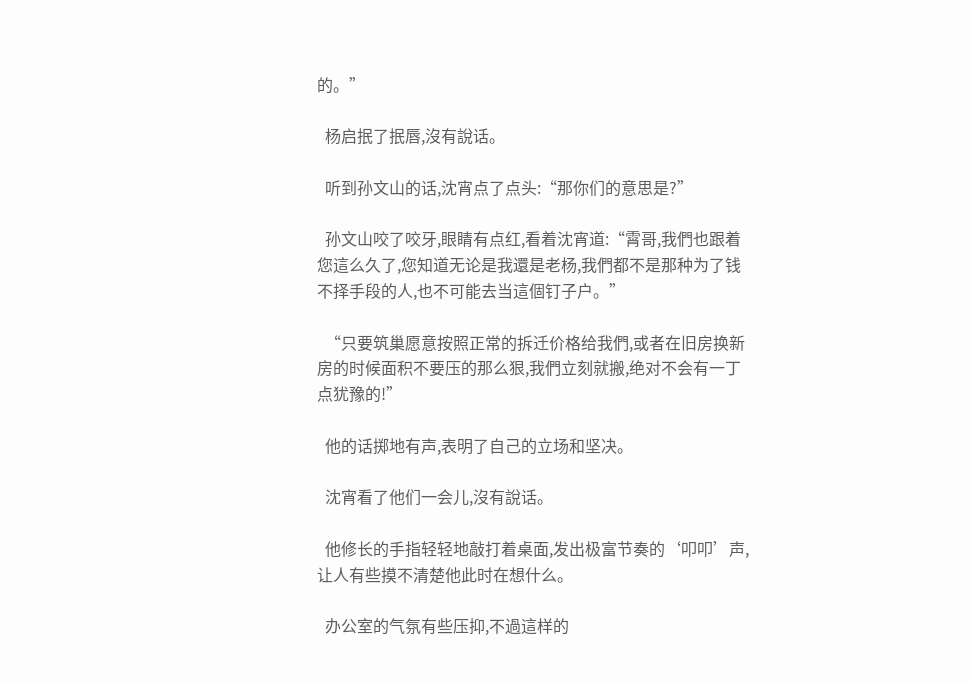的。”

  杨启抿了抿唇,沒有說话。

  听到孙文山的话,沈宵点了点头:“那你们的意思是?”

  孙文山咬了咬牙,眼睛有点红,看着沈宵道:“霄哥,我們也跟着您這么久了,您知道无论是我還是老杨,我們都不是那种为了钱不择手段的人,也不可能去当這個钉子户。”

  “只要筑巢愿意按照正常的拆迁价格给我們,或者在旧房换新房的时候面积不要压的那么狠,我們立刻就搬,绝对不会有一丁点犹豫的!”

  他的话掷地有声,表明了自己的立场和坚决。

  沈宵看了他们一会儿,沒有說话。

  他修长的手指轻轻地敲打着桌面,发出极富节奏的‘叩叩’声,让人有些摸不清楚他此时在想什么。

  办公室的气氛有些压抑,不過這样的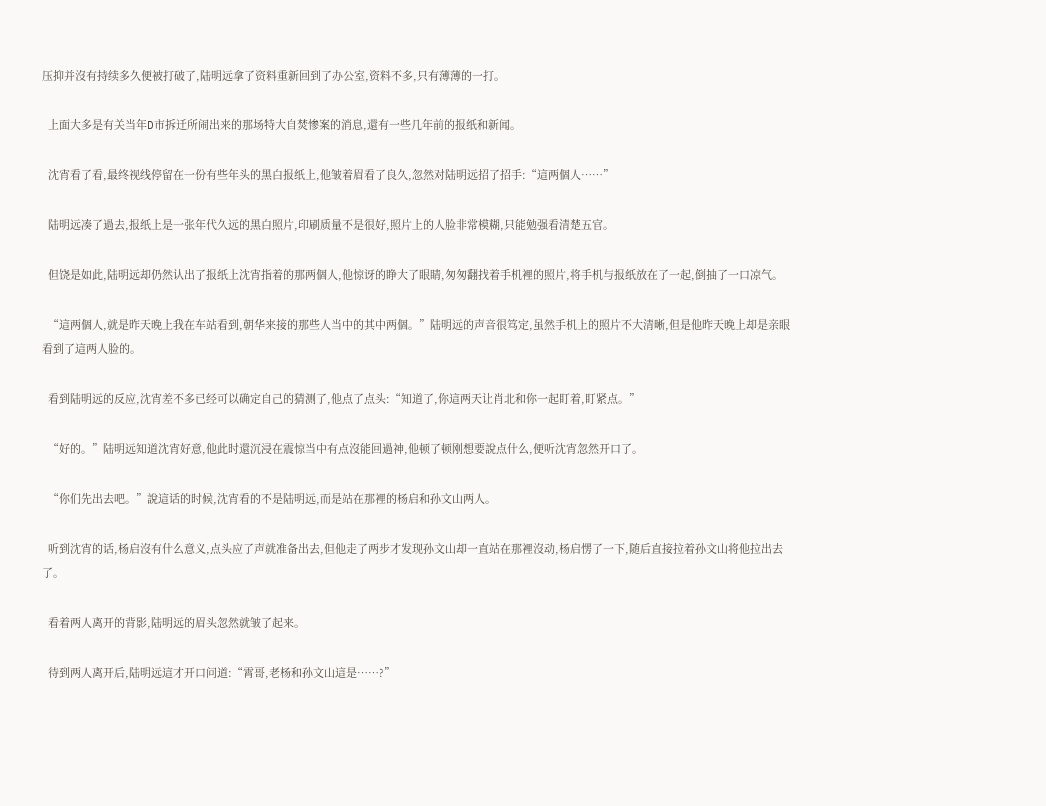压抑并沒有持续多久便被打破了,陆明远拿了资料重新回到了办公室,资料不多,只有薄薄的一打。

  上面大多是有关当年D市拆迁所闹出来的那场特大自焚惨案的消息,還有一些几年前的报纸和新闻。

  沈宵看了看,最终视线停留在一份有些年头的黑白报纸上,他皱着眉看了良久,忽然对陆明远招了招手:“這两個人……”

  陆明远凑了過去,报纸上是一张年代久远的黑白照片,印刷质量不是很好,照片上的人脸非常模糊,只能勉强看清楚五官。

  但饶是如此,陆明远却仍然认出了报纸上沈宵指着的那两個人,他惊讶的睁大了眼睛,匆匆翻找着手机裡的照片,将手机与报纸放在了一起,倒抽了一口凉气。

  “這两個人,就是昨天晚上我在车站看到,朝华来接的那些人当中的其中两個。”陆明远的声音很笃定,虽然手机上的照片不大清晰,但是他昨天晚上却是亲眼看到了這两人脸的。

  看到陆明远的反应,沈宵差不多已经可以确定自己的猜测了,他点了点头:“知道了,你這两天让肖北和你一起盯着,盯紧点。”

  “好的。”陆明远知道沈宵好意,他此时還沉浸在震惊当中有点沒能回過神,他顿了顿刚想要說点什么,便听沈宵忽然开口了。

  “你们先出去吧。”說這话的时候,沈宵看的不是陆明远,而是站在那裡的杨启和孙文山两人。

  听到沈宵的话,杨启沒有什么意义,点头应了声就准备出去,但他走了两步才发现孙文山却一直站在那裡沒动,杨启愣了一下,随后直接拉着孙文山将他拉出去了。

  看着两人离开的背影,陆明远的眉头忽然就皱了起来。

  待到两人离开后,陆明远這才开口问道:“霄哥,老杨和孙文山這是……?”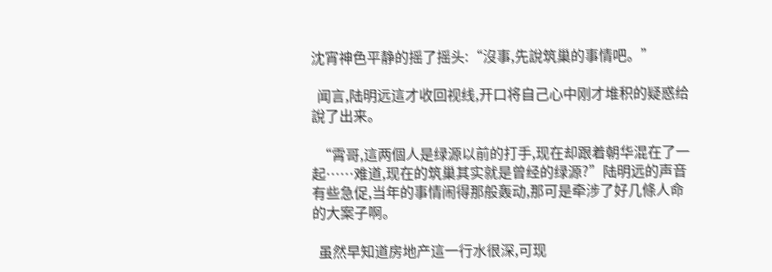沈宵神色平静的摇了摇头:“沒事,先說筑巢的事情吧。”

  闻言,陆明远這才收回视线,开口将自己心中刚才堆积的疑惑给說了出来。

  “霄哥,這两個人是绿源以前的打手,现在却跟着朝华混在了一起……难道,现在的筑巢其实就是曾经的绿源?”陆明远的声音有些急促,当年的事情闹得那般轰动,那可是牵涉了好几條人命的大案子啊。

  虽然早知道房地产這一行水很深,可现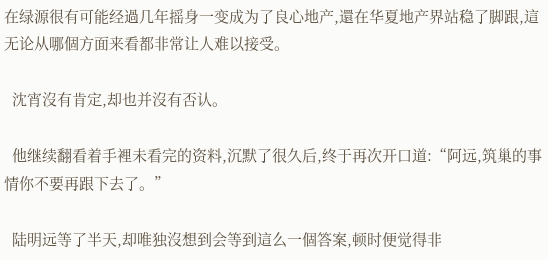在绿源很有可能经過几年摇身一变成为了良心地产,還在华夏地产界站稳了脚跟,這无论从哪個方面来看都非常让人难以接受。

  沈宵沒有肯定,却也并沒有否认。

  他继续翻看着手裡未看完的资料,沉默了很久后,终于再次开口道:“阿远,筑巢的事情你不要再跟下去了。”

  陆明远等了半天,却唯独沒想到会等到這么一個答案,顿时便觉得非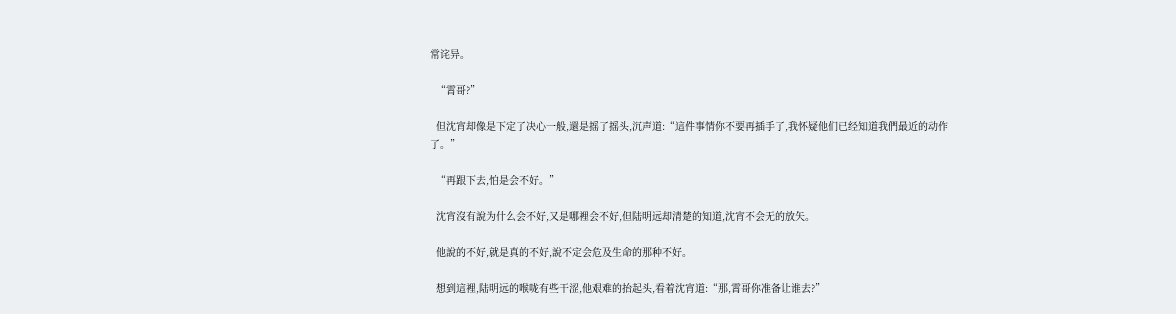常诧异。

  “霄哥?”

  但沈宵却像是下定了决心一般,還是摇了摇头,沉声道:“這件事情你不要再插手了,我怀疑他们已经知道我們最近的动作了。”

  “再跟下去,怕是会不好。”

  沈宵沒有說为什么会不好,又是哪裡会不好,但陆明远却清楚的知道,沈宵不会无的放矢。

  他說的不好,就是真的不好,說不定会危及生命的那种不好。

  想到這裡,陆明远的喉咙有些干涩,他艰难的抬起头,看着沈宵道:“那,霄哥你准备让谁去?”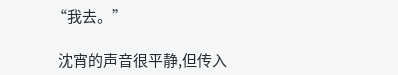“我去。”

  沈宵的声音很平静,但传入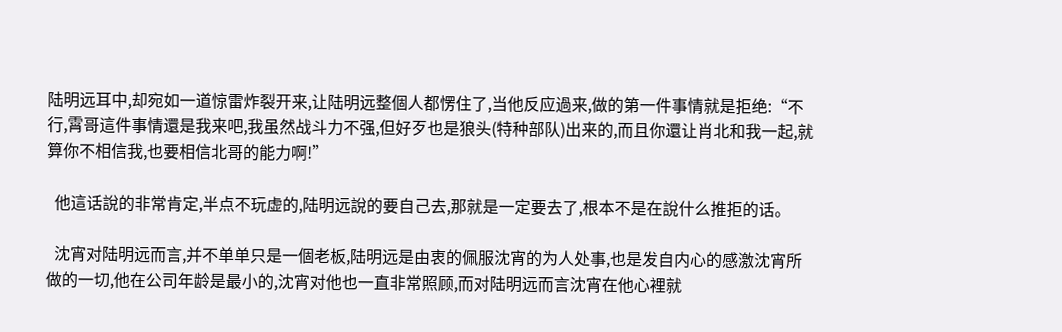陆明远耳中,却宛如一道惊雷炸裂开来,让陆明远整個人都愣住了,当他反应過来,做的第一件事情就是拒绝:“不行,霄哥這件事情還是我来吧,我虽然战斗力不强,但好歹也是狼头(特种部队)出来的,而且你還让肖北和我一起,就算你不相信我,也要相信北哥的能力啊!”

  他這话說的非常肯定,半点不玩虚的,陆明远說的要自己去,那就是一定要去了,根本不是在說什么推拒的话。

  沈宵对陆明远而言,并不单单只是一個老板,陆明远是由衷的佩服沈宵的为人处事,也是发自内心的感激沈宵所做的一切,他在公司年龄是最小的,沈宵对他也一直非常照顾,而对陆明远而言沈宵在他心裡就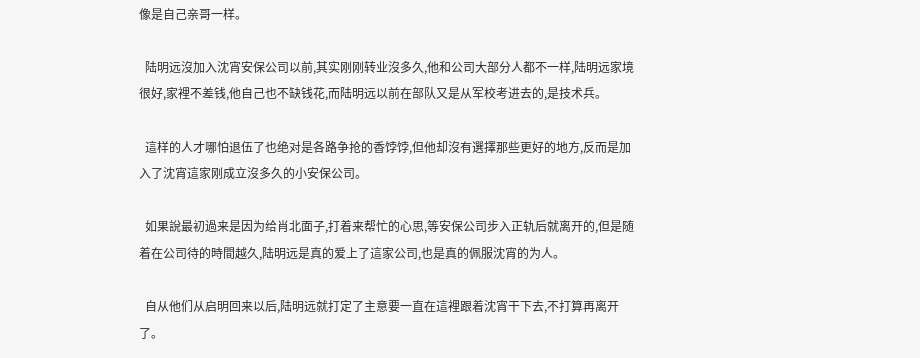像是自己亲哥一样。

  陆明远沒加入沈宵安保公司以前,其实刚刚转业沒多久,他和公司大部分人都不一样,陆明远家境很好,家裡不差钱,他自己也不缺钱花,而陆明远以前在部队又是从军校考进去的,是技术兵。

  這样的人才哪怕退伍了也绝对是各路争抢的香饽饽,但他却沒有選擇那些更好的地方,反而是加入了沈宵這家刚成立沒多久的小安保公司。

  如果說最初過来是因为给肖北面子,打着来帮忙的心思,等安保公司步入正轨后就离开的,但是随着在公司待的時間越久,陆明远是真的爱上了這家公司,也是真的佩服沈宵的为人。

  自从他们从启明回来以后,陆明远就打定了主意要一直在這裡跟着沈宵干下去,不打算再离开了。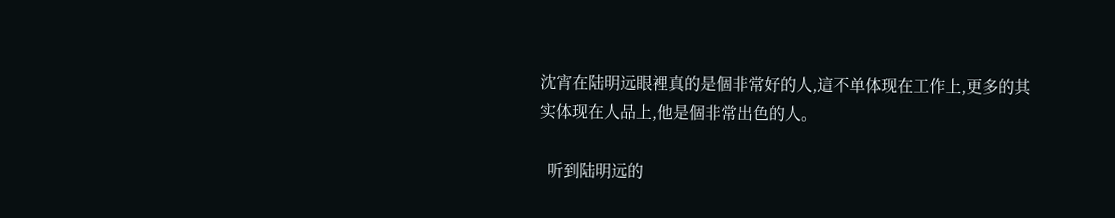沈宵在陆明远眼裡真的是個非常好的人,這不单体现在工作上,更多的其实体现在人品上,他是個非常出色的人。

  听到陆明远的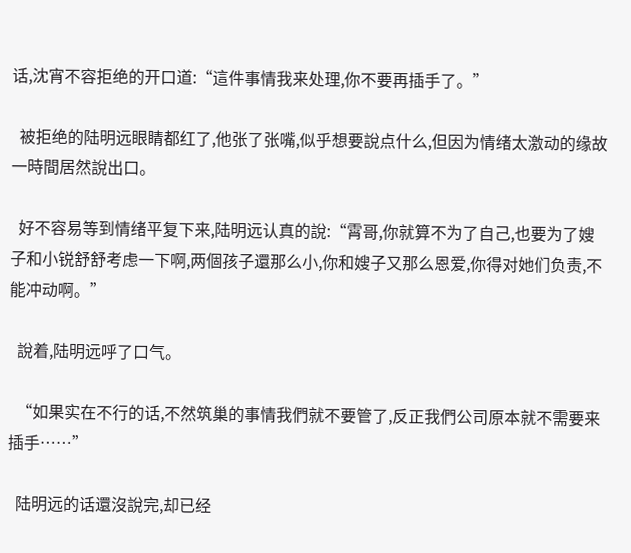话,沈宵不容拒绝的开口道:“這件事情我来处理,你不要再插手了。”

  被拒绝的陆明远眼睛都红了,他张了张嘴,似乎想要說点什么,但因为情绪太激动的缘故一時間居然說出口。

  好不容易等到情绪平复下来,陆明远认真的說:“霄哥,你就算不为了自己,也要为了嫂子和小锐舒舒考虑一下啊,两個孩子還那么小,你和嫂子又那么恩爱,你得对她们负责,不能冲动啊。”

  說着,陆明远呼了口气。

  “如果实在不行的话,不然筑巢的事情我們就不要管了,反正我們公司原本就不需要来插手……”

  陆明远的话還沒說完,却已经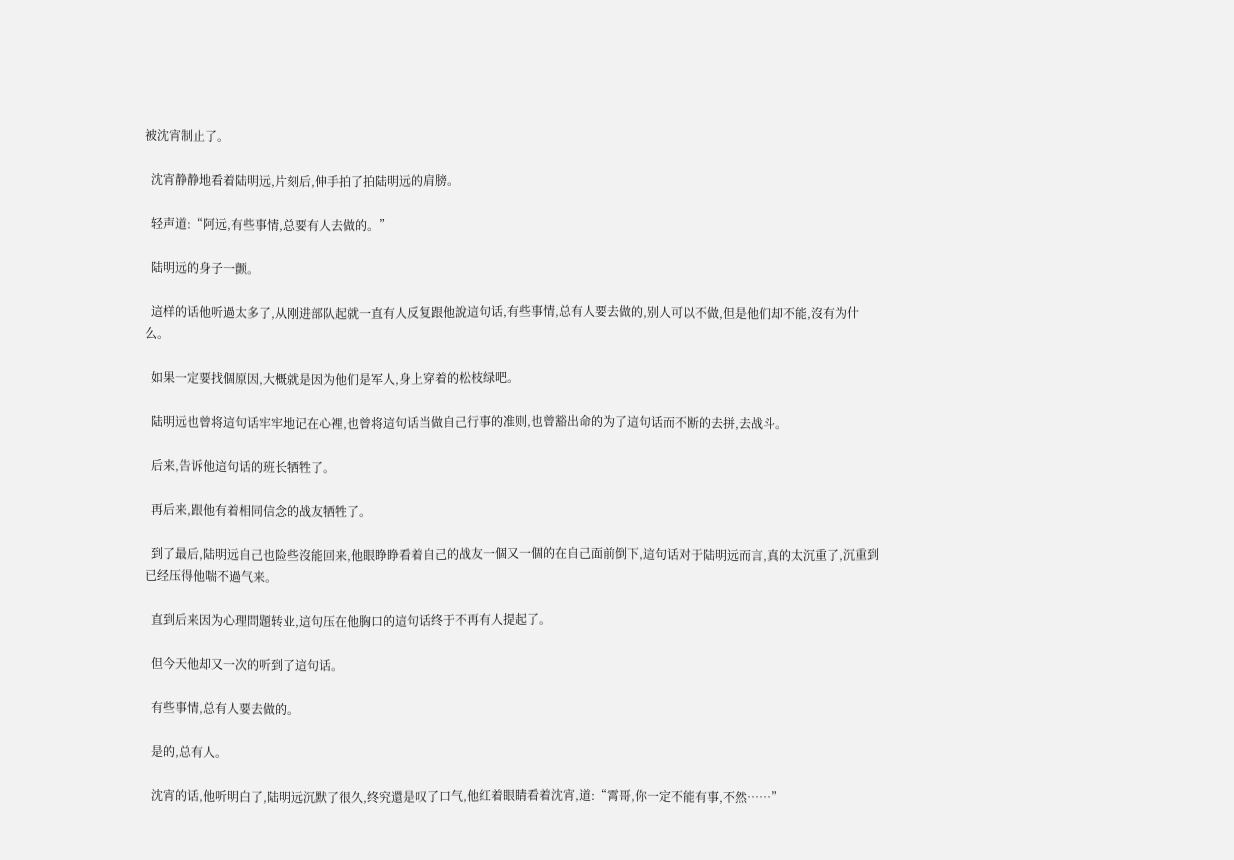被沈宵制止了。

  沈宵静静地看着陆明远,片刻后,伸手拍了拍陆明远的肩膀。

  轻声道:“阿远,有些事情,总要有人去做的。”

  陆明远的身子一颤。

  這样的话他听過太多了,从刚进部队起就一直有人反复跟他說這句话,有些事情,总有人要去做的,别人可以不做,但是他们却不能,沒有为什么。

  如果一定要找個原因,大概就是因为他们是军人,身上穿着的松枝绿吧。

  陆明远也曾将這句话牢牢地记在心裡,也曾将這句话当做自己行事的准则,也曾豁出命的为了這句话而不断的去拼,去战斗。

  后来,告诉他這句话的班长牺牲了。

  再后来,跟他有着相同信念的战友牺牲了。

  到了最后,陆明远自己也险些沒能回来,他眼睁睁看着自己的战友一個又一個的在自己面前倒下,這句话对于陆明远而言,真的太沉重了,沉重到已经压得他喘不過气来。

  直到后来因为心理問題转业,這句压在他胸口的這句话终于不再有人提起了。

  但今天他却又一次的听到了這句话。

  有些事情,总有人要去做的。

  是的,总有人。

  沈宵的话,他听明白了,陆明远沉默了很久,终究還是叹了口气,他红着眼睛看着沈宵,道:“霄哥,你一定不能有事,不然……”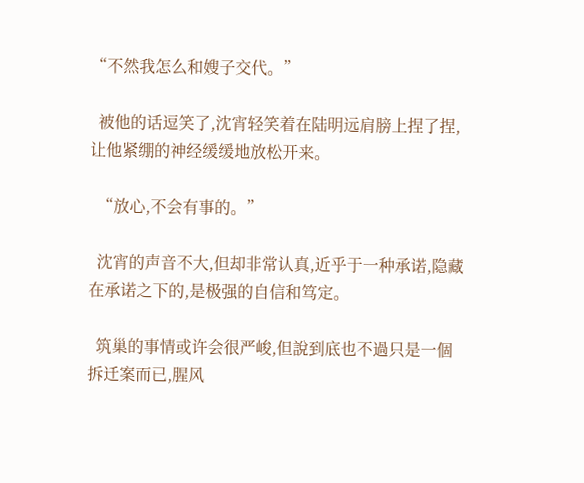“不然我怎么和嫂子交代。”

  被他的话逗笑了,沈宵轻笑着在陆明远肩膀上捏了捏,让他紧绷的神经缓缓地放松开来。

  “放心,不会有事的。”

  沈宵的声音不大,但却非常认真,近乎于一种承诺,隐藏在承诺之下的,是极强的自信和笃定。

  筑巢的事情或许会很严峻,但說到底也不過只是一個拆迁案而已,腥风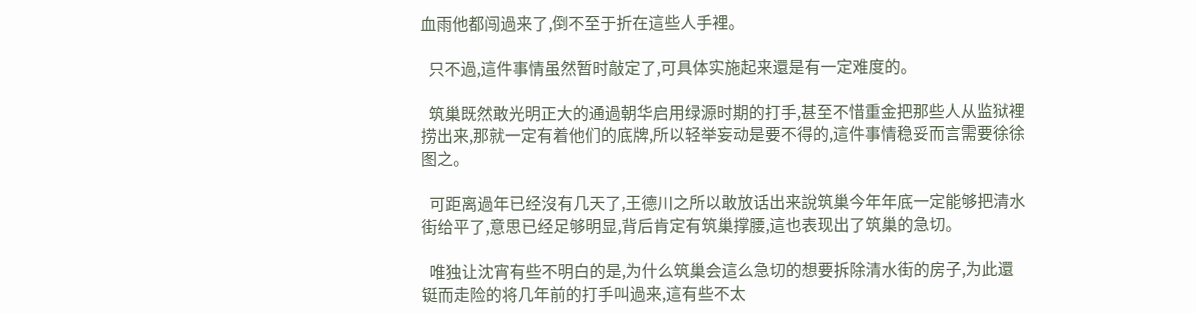血雨他都闯過来了,倒不至于折在這些人手裡。

  只不過,這件事情虽然暂时敲定了,可具体实施起来還是有一定难度的。

  筑巢既然敢光明正大的通過朝华启用绿源时期的打手,甚至不惜重金把那些人从监狱裡捞出来,那就一定有着他们的底牌,所以轻举妄动是要不得的,這件事情稳妥而言需要徐徐图之。

  可距离過年已经沒有几天了,王德川之所以敢放话出来說筑巢今年年底一定能够把清水街给平了,意思已经足够明显,背后肯定有筑巢撑腰,這也表现出了筑巢的急切。

  唯独让沈宵有些不明白的是,为什么筑巢会這么急切的想要拆除清水街的房子,为此還铤而走险的将几年前的打手叫過来,這有些不太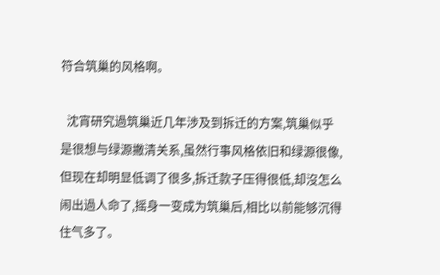符合筑巢的风格啊。

  沈宵研究過筑巢近几年涉及到拆迁的方案,筑巢似乎是很想与绿源撇清关系,虽然行事风格依旧和绿源很像,但现在却明显低调了很多,拆迁款子压得很低,却沒怎么闹出過人命了,摇身一变成为筑巢后,相比以前能够沉得住气多了。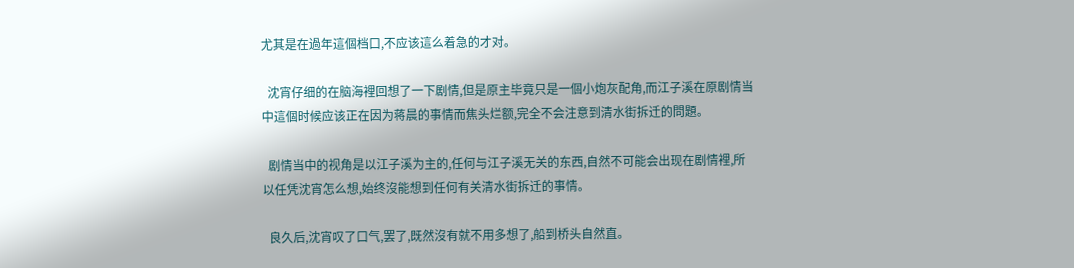尤其是在過年這個档口,不应该這么着急的才对。

  沈宵仔细的在脑海裡回想了一下剧情,但是原主毕竟只是一個小炮灰配角,而江子溪在原剧情当中這個时候应该正在因为蒋晨的事情而焦头烂额,完全不会注意到清水街拆迁的問題。

  剧情当中的视角是以江子溪为主的,任何与江子溪无关的东西,自然不可能会出现在剧情裡,所以任凭沈宵怎么想,始终沒能想到任何有关清水街拆迁的事情。

  良久后,沈宵叹了口气,罢了,既然沒有就不用多想了,船到桥头自然直。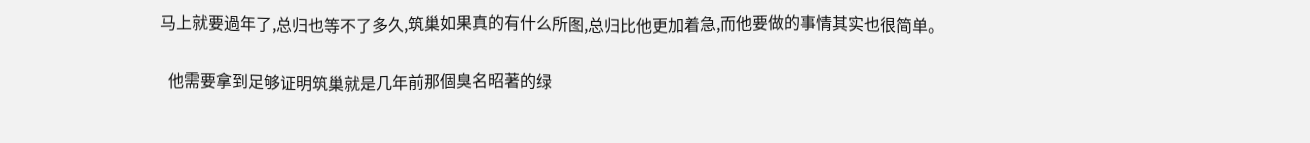马上就要過年了,总归也等不了多久,筑巢如果真的有什么所图,总归比他更加着急,而他要做的事情其实也很简单。

  他需要拿到足够证明筑巢就是几年前那個臭名昭著的绿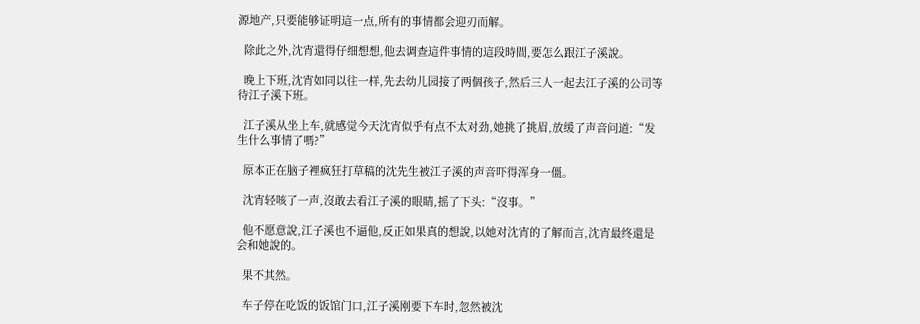源地产,只要能够证明這一点,所有的事情都会迎刃而解。

  除此之外,沈宵還得仔细想想,他去调查這件事情的這段時間,要怎么跟江子溪說。

  晚上下班,沈宵如同以往一样,先去幼儿园接了两個孩子,然后三人一起去江子溪的公司等待江子溪下班。

  江子溪从坐上车,就感觉今天沈宵似乎有点不太对劲,她挑了挑眉,放缓了声音问道:“发生什么事情了嗎?”

  原本正在脑子裡疯狂打草稿的沈先生被江子溪的声音吓得浑身一僵。

  沈宵轻咳了一声,沒敢去看江子溪的眼睛,摇了下头:“沒事。”

  他不愿意說,江子溪也不逼他,反正如果真的想說,以她对沈宵的了解而言,沈宵最终還是会和她說的。

  果不其然。

  车子停在吃饭的饭馆门口,江子溪刚要下车时,忽然被沈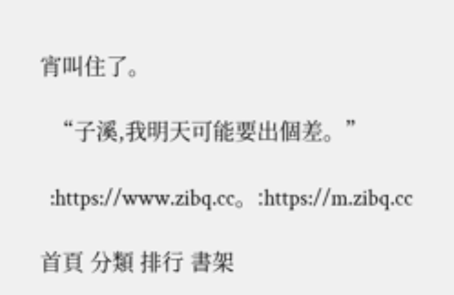宵叫住了。

  “子溪,我明天可能要出個差。”

  :https://www.zibq.cc。:https://m.zibq.cc

首頁 分類 排行 書架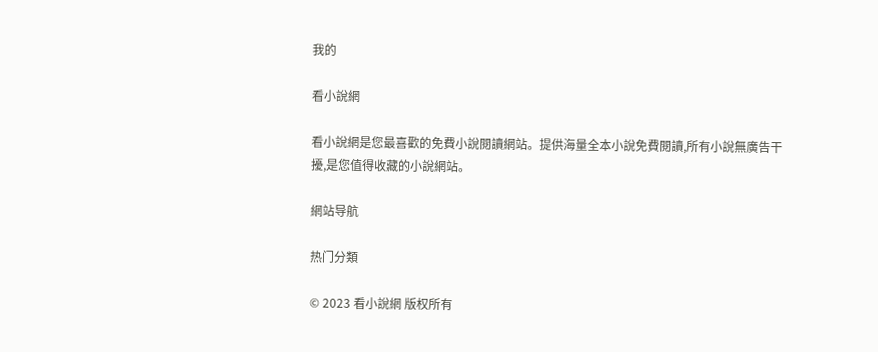我的

看小說網

看小說網是您最喜歡的免費小說閱讀網站。提供海量全本小說免費閱讀,所有小說無廣告干擾,是您值得收藏的小說網站。

網站导航

热门分類

© 2023 看小說網 版权所有